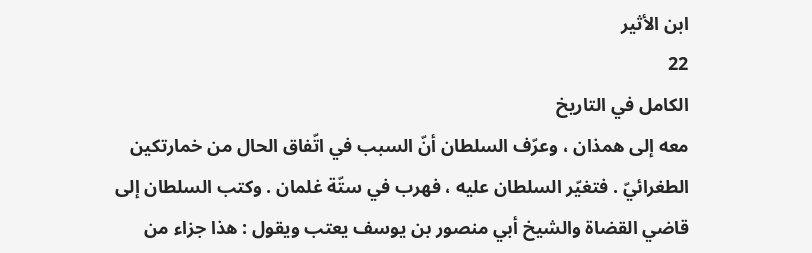ابن الأثير
22
الكامل في التاريخ
معه إلى همذان ، وعرّف السلطان أنّ السبب في اتّفاق الحال من خمارتكين الطغرائيّ . فتغيّر السلطان عليه ، فهرب في ستّة غلمان . وكتب السلطان إلى قاضي القضاة والشيخ أبي منصور بن يوسف يعتب ويقول : هذا جزاء من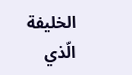الخليفة الّذي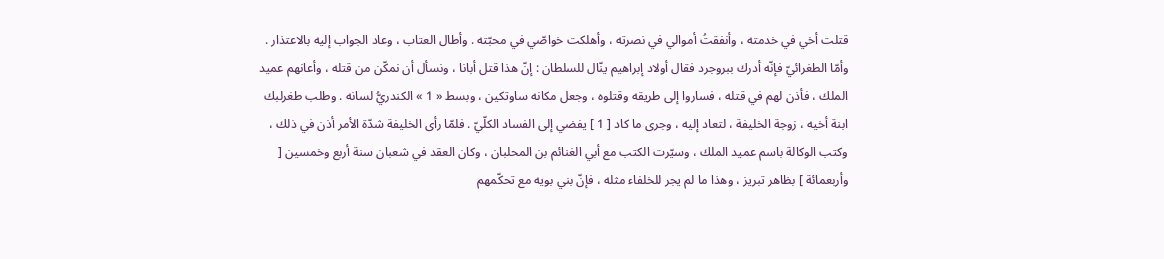قتلت أخي في خدمته ، وأنفقتُ أموالي في نصرته ، وأهلكت خواصّي في محبّته . وأطال العتاب ، وعاد الجواب إليه بالاعتذار . وأمّا الطغرائيّ فإنّه أدرك ببروجرد فقال أولاد إبراهيم ينّال للسلطان : إنّ هذا قتل أبانا ، ونسأل أن نمكّن من قتله ، وأعانهم عميد الملك ، فأذن لهم في قتله ، فساروا إلى طريقه وقتلوه ، وجعل مكانه ساوتكين ، وبسط « 1 » الكندريُّ لسانه . وطلب طغرلبك ابنة أخيه ، زوجة الخليفة ، لتعاد إليه ، وجرى ما كاد [ 1 ] يفضي إلى الفساد الكلّيّ . فلمّا رأى الخليفة شدّة الأمر أذن في ذلك ، وكتب الوكالة باسم عميد الملك ، وسيّرت الكتب مع أبي الغنائم بن المحلبان ، وكان العقد في شعبان سنة أربع وخمسين [ وأربعمائة ] بظاهر تبريز ، وهذا ما لم يجر للخلفاء مثله ، فإنّ بني بويه مع تحكّمهم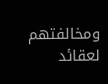ومخالفتهم لعقائد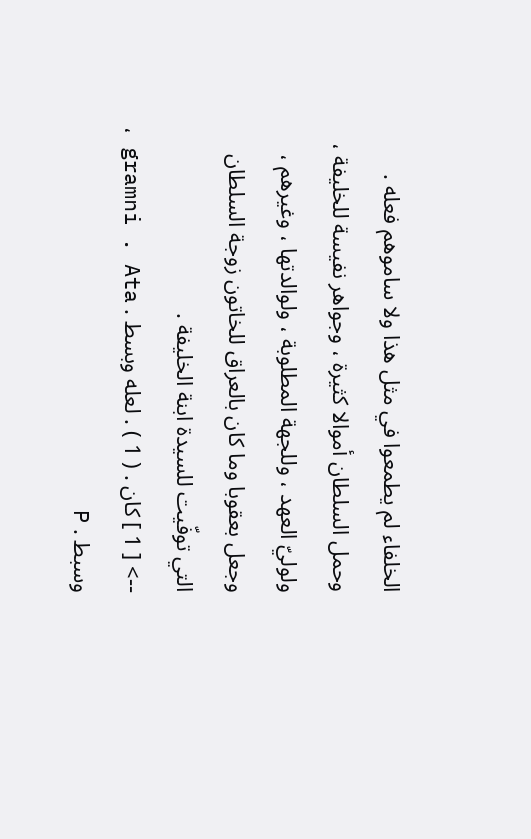الخلفاء لم يطمعوا في مثل هذا ولا ساموهم فعله . وحمل السلطان أموالا كثيرة ، وجواهر نفيسة للخليفة ، ولوليّ العهد ، وللجهة المطلوبة ، ولوالدتها ، وغيرهم ، وجعل بعقوبا وما كان بالعراق للخاتون زوجة السلطان التي توفّيت للسيدة ابنة الخليفة .
--> [ 1 ] كان . ( 1 ) . لعله وبسط . gramni . Ata ، وسبط . P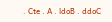. Cte . A . ldoB . ddoC